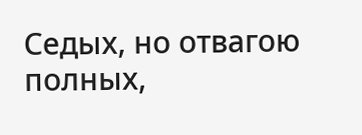Седых, но отвагою полных,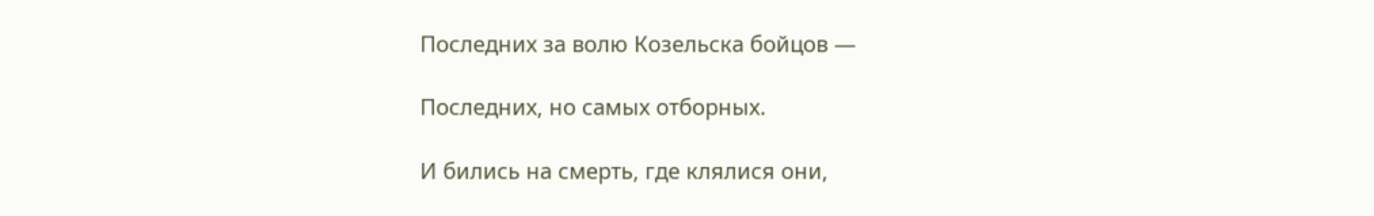Последних за волю Козельска бойцов —

Последних, но самых отборных.

И бились на смерть, где клялися они,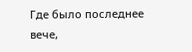Где было последнее вече,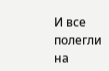И все полегли на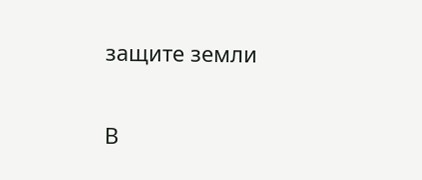защите земли

В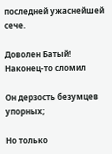последней ужаснейшей сече.

Доволен Батый! Наконец-то сломил

Он дерзость безумцев упорных;

Но только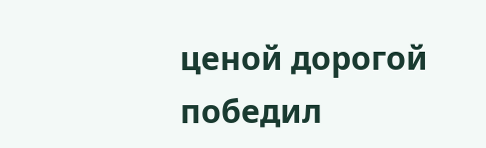ценой дорогой победил